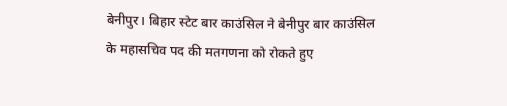बेनीपुर। बिहार स्टेट बार काउंसिल ने बेनीपुर बार काउंसिल के महासचिव पद की मतगणना को रोकते हुए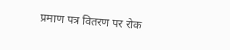प्रमाण पत्र वितरण पर रोक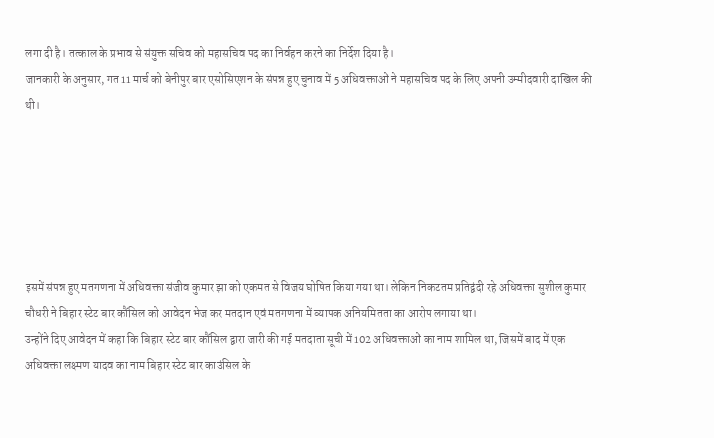लगा दी है। तत्काल के प्रभाव से संयुक्त सचिव को महासचिव पद का निर्वहन करने का निर्देश दिया है।
जानकारी के अनुसार, गत 11 मार्च को बेनीपुर बार एसोसिएशन के संपन्न हुए चुनाव में 5 अधिवक्ताओं ने महासचिव पद के लिए अपनी उम्मीदवारी दाखिल की थी।






इसमें संपन्न हुए मतगणना में अधिवक्ता संजीव कुमार झा को एकमत से विजय घोषित किया गया था। लेकिन निकटतम प्रतिद्वंदी रहे अधिवक्ता सुशील कुमार चौधरी ने बिहार स्टेट बार कौंसिल को आवेदन भेज कर मतदान एवं मतगणना में व्यापक अनियमितता का आरोप लगाया था।
उन्होंने दिए आवेदन में कहा कि बिहार स्टेट बार कौंसिल द्वारा जारी की गई मतदाता सूची में 102 अधिवक्ताओं का नाम शामिल था, जिसमें बाद में एक अधिवक्ता लक्ष्मण यादव का नाम बिहार स्टेट बार काउंसिल के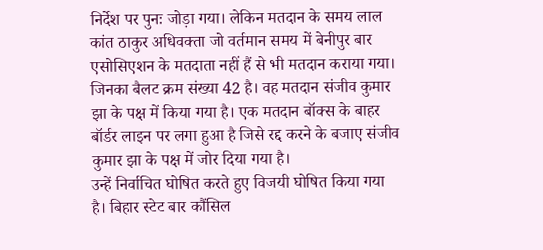निर्देश पर पुनः जोड़ा गया। लेकिन मतदान के समय लाल कांत ठाकुर अधिवक्ता जो वर्तमान समय में बेनीपुर बार एसोसिएशन के मतदाता नहीं हैं से भी मतदान कराया गया।
जिनका बैलट क्रम संख्या 42 है। वह मतदान संजीव कुमार झा के पक्ष में किया गया है। एक मतदान बॉक्स के बाहर बॉर्डर लाइन पर लगा हुआ है जिसे रद्द करने के बजाए संजीव कुमार झा के पक्ष में जोर दिया गया है।
उन्हें निर्वाचित घोषित करते हुए विजयी घोषित किया गया है। बिहार स्टेट बार कौंसिल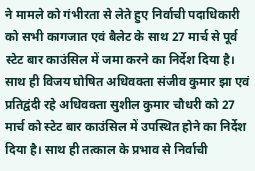ने मामले को गंभीरता से लेते हुए निर्वाची पदाधिकारी को सभी कागजात एवं बैलेट के साथ 27 मार्च से पूर्व स्टेट बार काउंसिल में जमा करने का निर्देश दिया है।
साथ ही विजय घोषित अधिवक्ता संजीव कुमार झा एवं प्रतिद्वंदी रहे अधिवक्ता सुशील कुमार चौधरी को 27 मार्च को स्टेट बार काउंसिल में उपस्थित होने का निर्देश दिया है। साथ ही तत्काल के प्रभाव से निर्वाची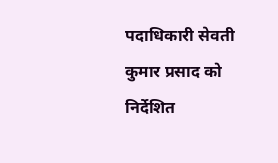पदाधिकारी सेवती कुमार प्रसाद को निर्देशित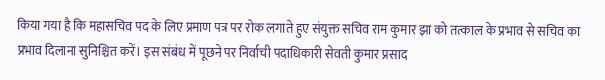किया गया है कि महासचिव पद के लिए प्रमाण पत्र पर रोक लगाते हुए संयुक्त सचिव राम कुमार झा को तत्काल के प्रभाव से सचिव का प्रभाव दिलाना सुनिश्चित करें। इस संबंध में पूछने पर निर्वाची पदाधिकारी सेवती कुमार प्रसाद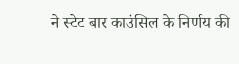ने स्टेट बार काउंसिल के निर्णय की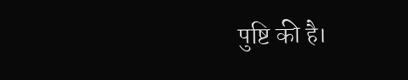पुष्टि की है।